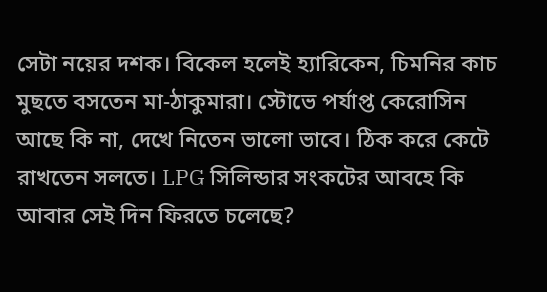সেটা নয়ের দশক। বিকেল হলেই হ্যারিকেন, চিমনির কাচ মুছতে বসতেন মা-ঠাকুমারা। স্টোভে পর্যাপ্ত কেরোসিন আছে কি না, দেখে নিতেন ভালো ভাবে। ঠিক করে কেটে রাখতেন সলতে। LPG সিলিন্ডার সংকটের আবহে কি আবার সেই দিন ফিরতে চলেছে?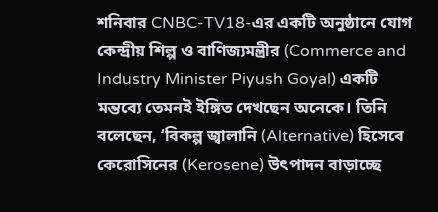শনিবার CNBC-TV18-এর একটি অনুষ্ঠানে যোগ কেন্দ্রীয় শিল্প ও বাণিজ্যমন্ত্রীর (Commerce and Industry Minister Piyush Goyal) একটি মন্তব্যে তেমনই ইঙ্গিত দেখছেন অনেকে। তিনি বলেছেন, ‘বিকল্প জ্বালানি (Alternative) হিসেবে কেরোসিনের (Kerosene) উৎপাদন বাড়াচ্ছে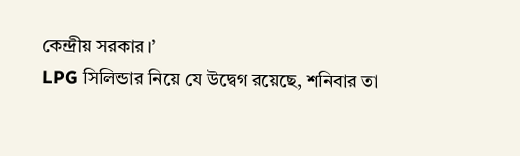কেন্দ্রীয় সরকার।’
LPG সিলিন্ডার নিয়ে যে উদ্বেগ রয়েছে, শনিবার তা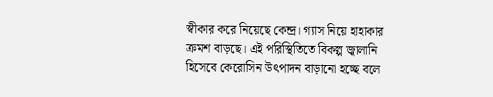স্বীকার করে নিয়েছে কেন্দ্র। গ্যাস নিয়ে হাহাকার ক্রমশ বাড়ছে। এই পরিস্থিতিতে বিকল্প জ্বালানি হিসেবে কেরোসিন উৎপাদন বাড়ানো হচ্ছে বলে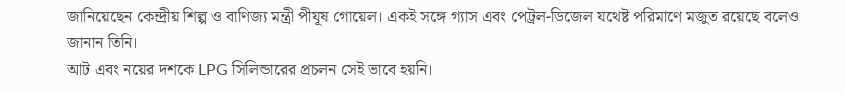জানিয়েছেন কেন্দ্রীয় শিল্প ও বাণিজ্য মন্ত্রী পীযূষ গোয়েল। একই সঙ্গে গ্যাস এবং পেট্রল-ডিজেল যথেষ্ট পরিমাণে মজুত রয়েছে বলেও জানান তিনি।
আট এবং নয়ের দশকে LPG সিলিন্ডারের প্রচলন সেই ভাবে হয়নি।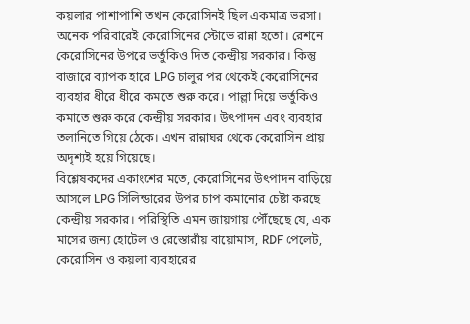কয়লার পাশাপাশি তখন কেরোসিনই ছিল একমাত্র ভরসা। অনেক পরিবারেই কেরোসিনের স্টোভে রান্না হতো। রেশনে কেরোসিনের উপরে ভর্তুকিও দিত কেন্দ্রীয় সরকার। কিন্তু বাজারে ব্যাপক হারে LPG চালুর পর থেকেই কেরোসিনের ব্যবহার ধীরে ধীরে কমতে শুরু করে। পাল্লা দিয়ে ভর্তুকিও কমাতে শুরু করে কেন্দ্রীয় সরকার। উৎপাদন এবং ব্যবহার তলানিতে গিয়ে ঠেকে। এখন রান্নাঘর থেকে কেরোসিন প্রায় অদৃশ্যই হয়ে গিয়েছে।
বিশ্লেষকদের একাংশের মতে, কেরোসিনের উৎপাদন বাড়িয়ে আসলে LPG সিলিন্ডারের উপর চাপ কমানোর চেষ্টা করছে কেন্দ্রীয় সরকার। পরিস্থিতি এমন জায়গায় পৌঁছেছে যে, এক মাসের জন্য হোটেল ও রেস্তোরাঁয় বায়োমাস, RDF পেলেট, কেরোসিন ও কয়লা ব্যবহারের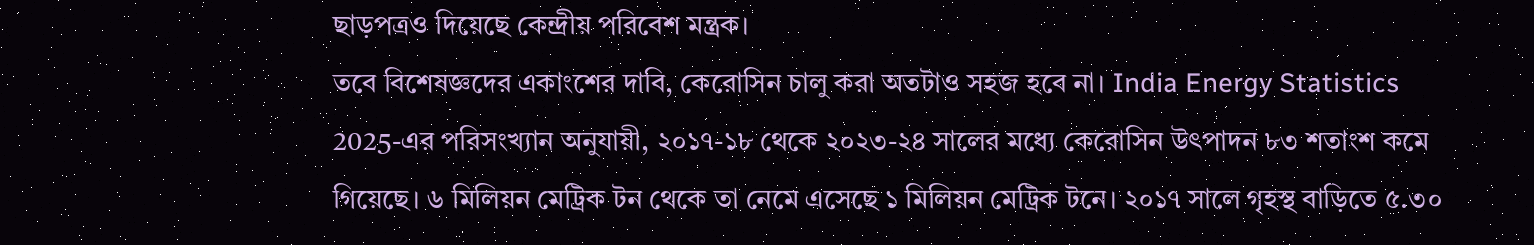ছাড়পত্রও দিয়েছে কেন্দ্রীয় পরিবেশ মন্ত্রক।
তবে বিশেষজ্ঞদের একাংশের দাবি, কেরোসিন চালু করা অতটাও সহজ হবে না। India Energy Statistics 2025-এর পরিসংখ্যান অনুযায়ী, ২০১৭-১৮ থেকে ২০২৩-২৪ সালের মধ্যে কেরোসিন উৎপাদন ৮৩ শতাংশ কমে গিয়েছে। ৬ মিলিয়ন মেট্রিক টন থেকে তা নেমে এসেছে ১ মিলিয়ন মেট্রিক টনে। ২০১৭ সালে গৃহস্থ বাড়িতে ৫.৩০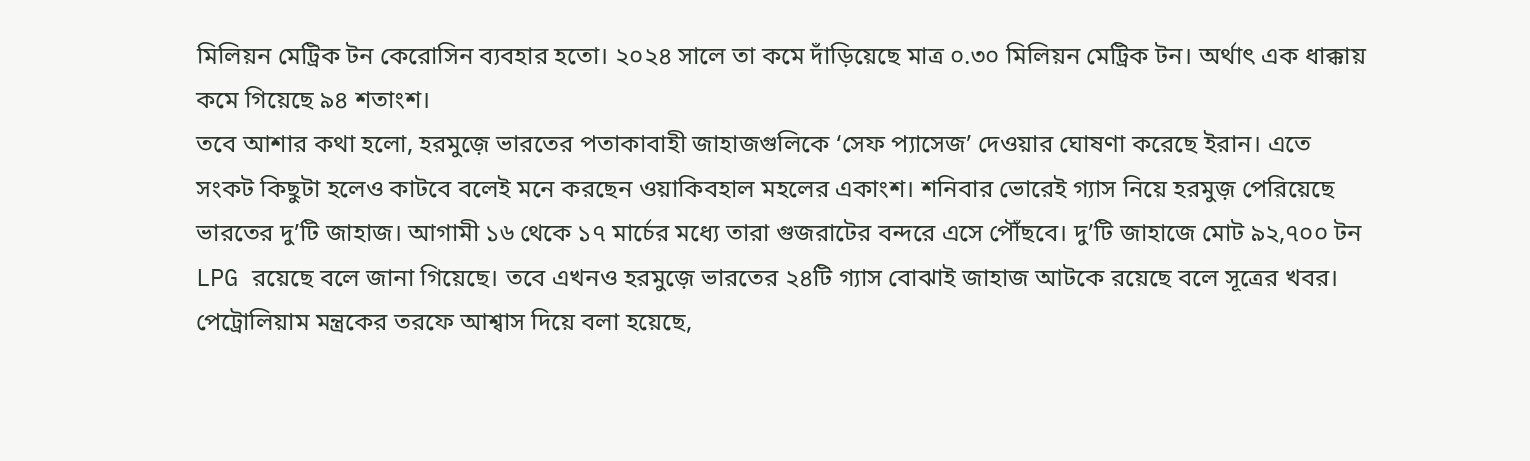মিলিয়ন মেট্রিক টন কেরোসিন ব্যবহার হতো। ২০২৪ সালে তা কমে দাঁড়িয়েছে মাত্র ০.৩০ মিলিয়ন মেট্রিক টন। অর্থাৎ এক ধাক্কায় কমে গিয়েছে ৯৪ শতাংশ।
তবে আশার কথা হলো, হরমুজ়ে ভারতের পতাকাবাহী জাহাজগুলিকে ‘সেফ প্যাসেজ’ দেওয়ার ঘোষণা করেছে ইরান। এতে সংকট কিছুটা হলেও কাটবে বলেই মনে করছেন ওয়াকিবহাল মহলের একাংশ। শনিবার ভোরেই গ্যাস নিয়ে হরমুজ় পেরিয়েছে ভারতের দু’টি জাহাজ। আগামী ১৬ থেকে ১৭ মার্চের মধ্যে তারা গুজরাটের বন্দরে এসে পৌঁছবে। দু’টি জাহাজে মোট ৯২,৭০০ টন LPG রয়েছে বলে জানা গিয়েছে। তবে এখনও হরমুজ়ে ভারতের ২৪টি গ্যাস বোঝাই জাহাজ আটকে রয়েছে বলে সূত্রের খবর। পেট্রোলিয়াম মন্ত্রকের তরফে আশ্বাস দিয়ে বলা হয়েছে,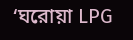‘ঘরোয়া LPG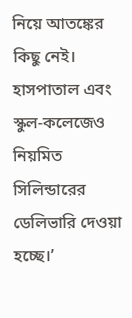নিয়ে আতঙ্কের কিছু নেই। হাসপাতাল এবং স্কুল-কলেজেও নিয়মিত সিলিন্ডারের ডেলিভারি দেওয়া হচ্ছে।’